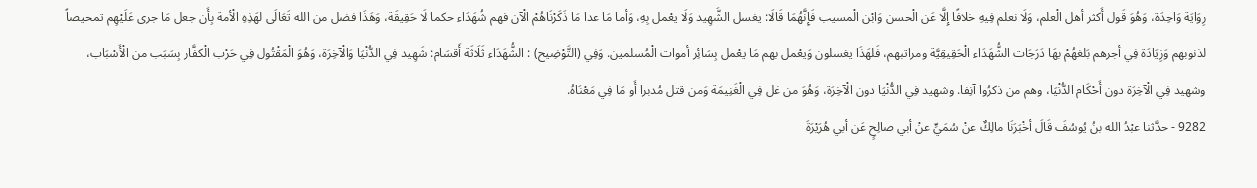رِوَايَة وَاحِدَة، وَهُوَ قَول أَكثر أهل الْعلم، وَلَا نعلم فِيهِ خلافًا إِلَّا عَن الْحسن وَابْن الْمسيب فَإِنَّهُمَا قَالَا: يغسل الشَّهِيد وَلَا يعْمل بِهِ، وَأما مَا عدا مَا ذَكَرْنَاهُمْ الْآن فهم شُهَدَاء حكما لَا حَقِيقَة، وَهَذَا فضل من الله تَعَالَى لهَذِهِ الْأمة بِأَن جعل مَا جرى عَلَيْهِم تمحيصاً لذنوبهم وَزِيَادَة فِي أجرهم بَلغهُمْ بهَا دَرَجَات الشُّهَدَاء الْحَقِيقِيَّة ومراتبهم، فَلهَذَا يغسلون وَيعْمل بهم مَا يعْمل بِسَائِر أموات الْمُسلمين. وَفِي (التَّوْضِيح) : الشُّهَدَاء ثَلَاثَة أَقسَام: شَهِيد فِي الدُّنْيَا وَالْآخِرَة، وَهُوَ الْمَقْتُول فِي حَرْب الْكفَّار بِسَبَب من الْأَسْبَاب، وشهيد فِي الْآخِرَة دون أَحْكَام الدُّنْيَا، وهم من ذكرُوا آنِفا. وشهيد فِي الدُّنْيَا دون الْآخِرَة، وَهُوَ من غل فِي الْغَنِيمَة وَمن قتل مُدبرا أَو مَا فِي مَعْنَاهُ.
9282 - حدَّثنا عبْدُ الله بنُ يُوسُفَ قَالَ أخْبَرَنَا مالِكٌ عنْ سُمَيٍّ عنْ أبي صالِحٍ عَن أبي هُرَيْرَةَ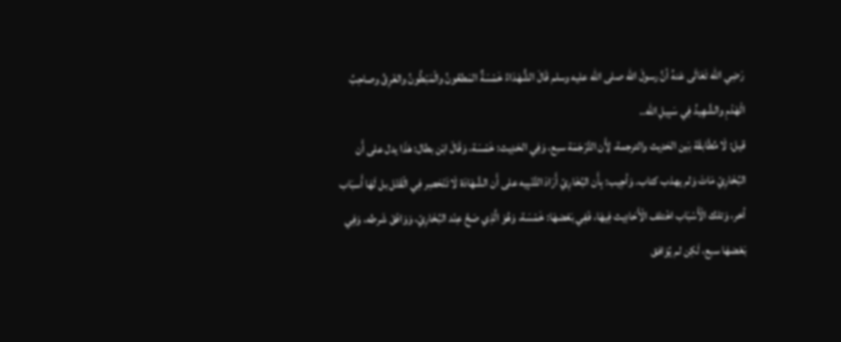رَضِي الله تَعَالَى عَنهُ أنَّ رسولَ الله صلى الله عليه وسلم قَالَ الشُّهَدَاءُ خَمْسَةٌ المَطعُونُ والْمَبْطُونُ والغَرِقُ وصاحِبُ الْهَدْمِ والشَّهِيدُ فِي سَبِيلِ الله..
قيل: لَا مُطَابقَة بَين الحَدِيث والترجمة، لِأَن التَّرْجَمَة سبع، وَفِي الحَدِيث: خَمْسَة، وَقَالَ ابْن بطال: هَذَا يدل على أَن البُخَارِيّ مَاتَ وَلم يهذب كتاب. وَأجِيب: بِأَن البُخَارِيّ أَرَادَ التَّنْبِيه على أَن الشَّهَادَة لَا تَنْحَصِر فِي الْقَتْل بل لَهَا أَسبَاب أخر، وَتلك الْأَسْبَاب اخْتلف الْأَحَادِيث فِيهَا، فَفِي بَعْضهَا: خَمْسَة، وَهُوَ الَّذِي صَحَّ عِنْد البُخَارِيّ، وَوَافَقَ شَرطه، وَفِي بَعْضهَا سبع، لَكِن لم يُوَافق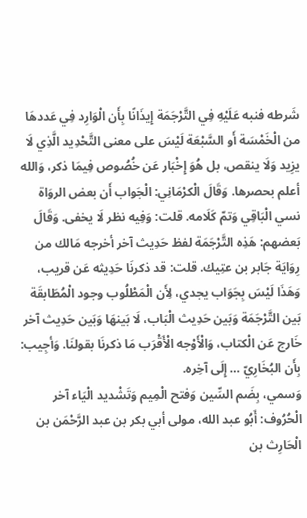شَرطه فنبه عَلَيْهِ فِي التَّرْجَمَة إِيذَانًا بِأَن الْوَارِد فِي عَددهَا من الْخَمْسَة أَو السَّبْعَة لَيْسَ على معنى التَّحْدِيد الَّذِي لَا يزِيد وَلَا ينقص، بل هُوَ إِخْبَار عَن خُصُوص فِيمَا ذكر، وَالله أعلم بحصرها. وَقَالَ الْكرْمَانِي: الْجَواب أَن بعض الروَاة نسي الْبَاقِي وَتمّ كَلَامه. قلت: وَفِيه نظر لَا يخفى. وَقَالَ بَعضهم: هَذِه التَّرْجَمَة لفظ حَدِيث آخر أخرجه مَالك من رِوَايَة جَابر بن عتِيك. قلت: قد ذكرنَا حَدِيثه عَن قريب، وَهَذَا لَيْسَ بِجَوَاب يجدي، لِأَن الْمَطْلُوب وجود الْمُطَابقَة بَين التَّرْجَمَة وَبَين حَدِيث الْبَاب، لَا بَينهَا وَبَين حَدِيث آخر خَارج عَن الْكتاب، وَالْأَوْجه الْأَقْرَب مَا ذكرنَا بقولنَا. وَأجِيب: بِأَن البُخَارِيّ … إِلَى آخِره.
وَسمي، بِضَم السِّين وَفتح الْمِيم وَتَشْديد الْيَاء آخر الْحُرُوف: أَبُو عبد الله، مولى أبي بكر بن عبد الرَّحْمَن بن الْحَارِث بن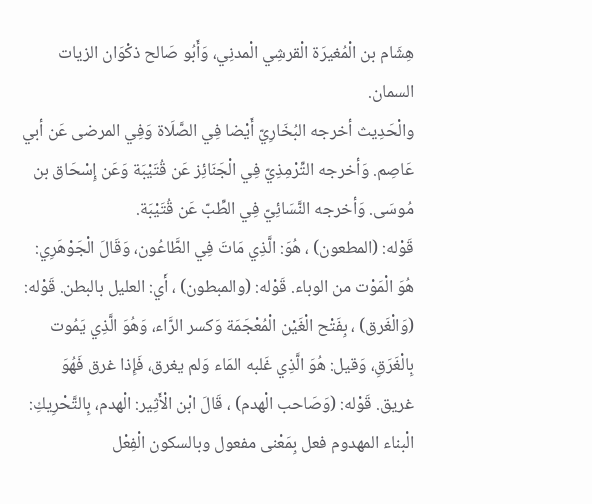هِشَام بن الْمُغيرَة الْقرشِي الْمدنِي، وَأَبُو صَالح ذكْوَان الزيات السمان.
والْحَدِيث أخرجه البُخَارِيّ أَيْضا فِي الصَّلَاة وَفِي المرضى عَن أبي عَاصِم. وَأخرجه التِّرْمِذِيّ فِي الْجَنَائِز عَن قُتَيْبَة وَعَن إِسْحَاق بن مُوسَى. وَأخرجه النَّسَائِيّ فِي الطِّبّ عَن قُتَيْبَة.
قَوْله: (المطعون) ، هُوَ: الَّذِي مَاتَ فِي الطَّاعُون، وَقَالَ الْجَوْهَرِي: هُوَ الْمَوْت من الوباء. قَوْله: (والمبطون) ، أَي: العليل بالبطن. قَوْله: (وَالْغَرق) ، بِفَتْح الْغَيْن الْمُعْجَمَة وَكسر الرَّاء، وَهُوَ الَّذِي يَمُوت بِالْغَرَقِ، وَقيل: هُوَ الَّذِي غَلبه المَاء وَلم يغرق، فَإِذا غرق فَهُوَ غريق. قَوْله: (وَصَاحب الْهدم) ، قَالَ ابْن الْأَثِير: الْهدم، بِالتَّحْرِيكِ: الْبناء المهدوم فعل بِمَعْنى مفعول وبالسكون الْفِعْل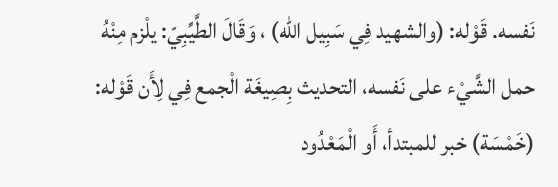نَفسه. قَوْله: (والشهيد فِي سَبِيل الله) ، وَقَالَ الطَّيِّبِيّ: يلْزم مِنْهُ حمل الشَّيْء على نَفسه، التحديث بِصِيغَة الْجمع فِي لِأَن قَوْله: (خَمْسَة) خبر للمبتدأ، أَو الْمَعْدُود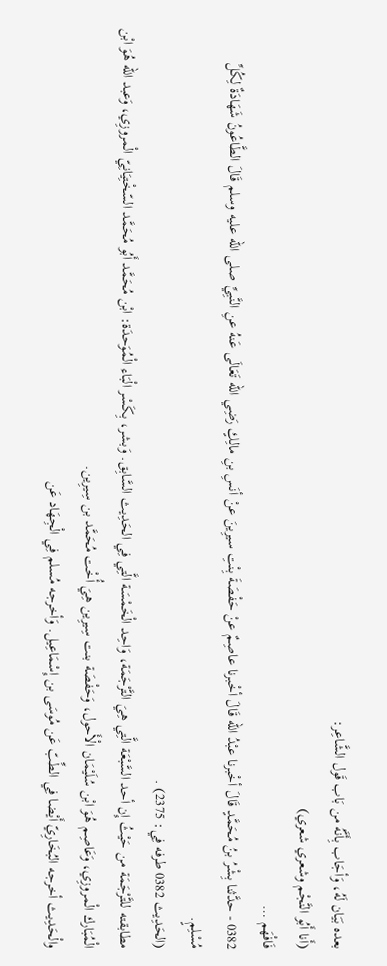بعده بَيَان لَهُ، وَأجَاب بِأَنَّهُ من بَاب قَول الشَّاعِر:
(أَنا أَبُو النَّجْم وشعري شعري)
فَافْهَم …
0382 - حدَّثنا بِشْرُ بنُ مُحَمَّدٍ قَالَ أخْبرنا عبْدُ الله قَالَ أخْبرنا عاصِمٌ عنْ حَفْصَةَ بِنْتِ سيرِينَ عنْ أنَسِ بنِ مالِكٍ رَضِي الله تَعَالَى عَنهُ عنِ النَّبِيِّ صلى الله عليه وسلم قَالَ الطَّاعُونُ شَهَادَةٌ لِكُلِّ مُسْلِمٍ.
(الحَدِيث 0382 طرفه فِي: 2375) .
مطابقته للتَّرْجَمَة من حَيْثُ إِن أحد السَّبْعَة الَّتِي هِيَ التَّرْجَمَة، وَاحِد الْخَمْسَة الَّتِي فِي الحَدِيث السَّابِق. وَبشر، بِكَسْر الْبَاء الْمُوَحدَة: ابْن مُحَمَّد أَبُو مُحَمَّد السّخْتِيَانِيّ الْمروزِي، وَعبد الله هُوَ ابْن الْمُبَارك الْمروزِي، وَعَاصِم هُوَ ابْن سُلَيْمَان الْأَحول، وَحَفْصَة بنت سِيرِين هِيَ أُخْت مُحَمَّد بن سِيرِين.
والْحَدِيث أخرجه البُخَارِيّ أَيْضا فِي الطِّبّ عَن مُوسَى بن إِسْمَاعِيل. وَأخرجه مُسلم فِي الْجِهَاد عَن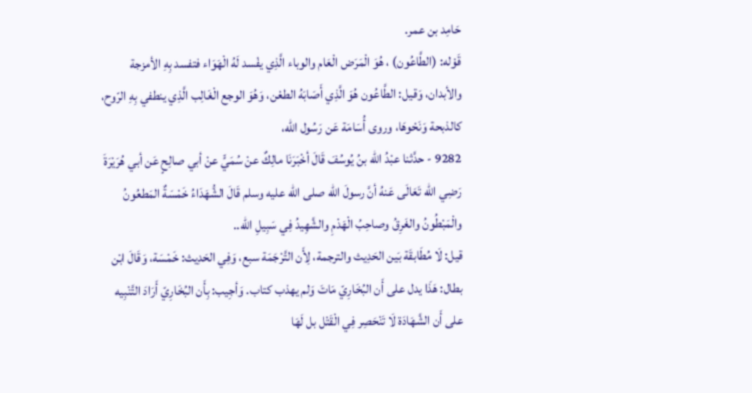حَامِد بن عمر.
قَوْله: (الطَّاعُون) ، هُوَ الْمَرَض الْعَام والوباء الَّذِي يفْسد لَهُ الْهَوَاء فتفسد بِهِ الأمزجة والأبدان، وَقيل: الطَّاعُون هُوَ الَّذِي أَصَابَهُ الطعْن، وَهُوَ الوجع الْغَالِب الَّذِي ينطفي بِهِ الرّوح، كالذبحة وَنَحْوهَا، وروى أُسَامَة عَن رَسُول الله،
9282 - حدَّثنا عبْدُ الله بنُ يُوسُفَ قَالَ أخْبَرَنَا مالِكٌ عنْ سُمَيٍّ عنْ أبي صالِحٍ عَن أبي هُرَيْرَةَ رَضِي الله تَعَالَى عَنهُ أنَّ رسولَ الله صلى الله عليه وسلم قَالَ الشُّهَدَاءُ خَمْسَةٌ المَطعُونُ والْمَبْطُونُ والغَرِقُ وصاحِبُ الْهَدْمِ والشَّهِيدُ فِي سَبِيلِ الله..
قيل: لَا مُطَابقَة بَين الحَدِيث والترجمة، لِأَن التَّرْجَمَة سبع، وَفِي الحَدِيث: خَمْسَة، وَقَالَ ابْن بطال: هَذَا يدل على أَن البُخَارِيّ مَاتَ وَلم يهذب كتاب. وَأجِيب: بِأَن البُخَارِيّ أَرَادَ التَّنْبِيه على أَن الشَّهَادَة لَا تَنْحَصِر فِي الْقَتْل بل لَهَا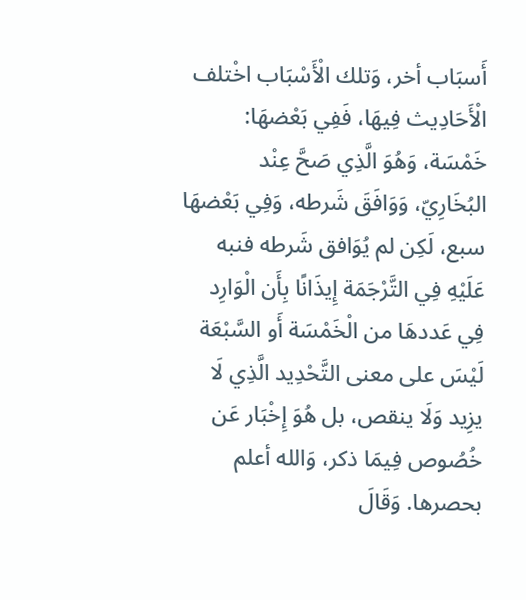أَسبَاب أخر، وَتلك الْأَسْبَاب اخْتلف الْأَحَادِيث فِيهَا، فَفِي بَعْضهَا: خَمْسَة، وَهُوَ الَّذِي صَحَّ عِنْد البُخَارِيّ، وَوَافَقَ شَرطه، وَفِي بَعْضهَا سبع، لَكِن لم يُوَافق شَرطه فنبه عَلَيْهِ فِي التَّرْجَمَة إِيذَانًا بِأَن الْوَارِد فِي عَددهَا من الْخَمْسَة أَو السَّبْعَة لَيْسَ على معنى التَّحْدِيد الَّذِي لَا يزِيد وَلَا ينقص، بل هُوَ إِخْبَار عَن خُصُوص فِيمَا ذكر، وَالله أعلم بحصرها. وَقَالَ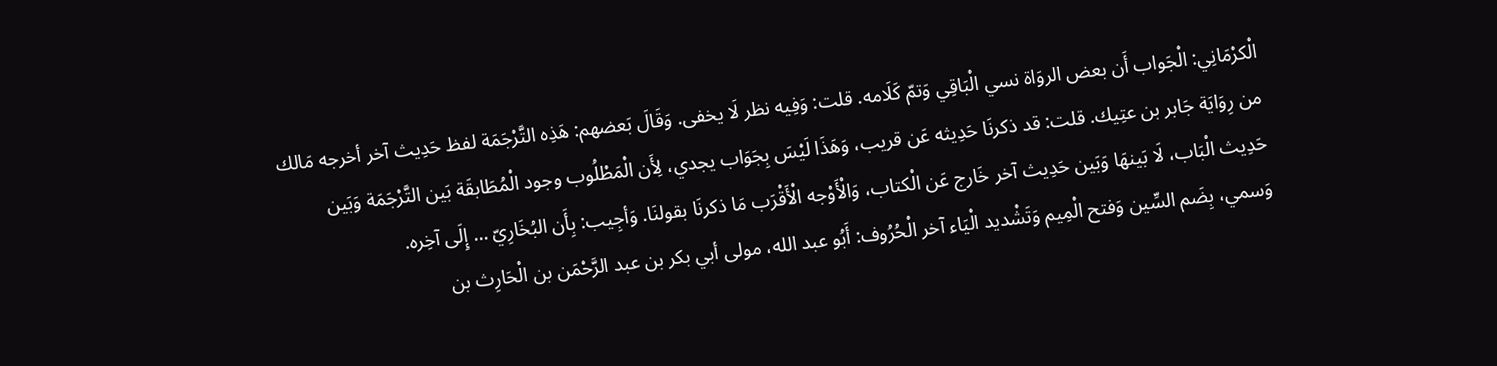الْكرْمَانِي: الْجَواب أَن بعض الروَاة نسي الْبَاقِي وَتمّ كَلَامه. قلت: وَفِيه نظر لَا يخفى. وَقَالَ بَعضهم: هَذِه التَّرْجَمَة لفظ حَدِيث آخر أخرجه مَالك من رِوَايَة جَابر بن عتِيك. قلت: قد ذكرنَا حَدِيثه عَن قريب، وَهَذَا لَيْسَ بِجَوَاب يجدي، لِأَن الْمَطْلُوب وجود الْمُطَابقَة بَين التَّرْجَمَة وَبَين حَدِيث الْبَاب، لَا بَينهَا وَبَين حَدِيث آخر خَارج عَن الْكتاب، وَالْأَوْجه الْأَقْرَب مَا ذكرنَا بقولنَا. وَأجِيب: بِأَن البُخَارِيّ … إِلَى آخِره.
وَسمي، بِضَم السِّين وَفتح الْمِيم وَتَشْديد الْيَاء آخر الْحُرُوف: أَبُو عبد الله، مولى أبي بكر بن عبد الرَّحْمَن بن الْحَارِث بن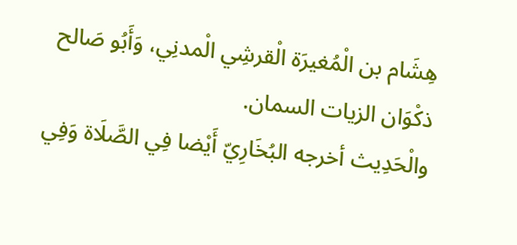هِشَام بن الْمُغيرَة الْقرشِي الْمدنِي، وَأَبُو صَالح ذكْوَان الزيات السمان.
والْحَدِيث أخرجه البُخَارِيّ أَيْضا فِي الصَّلَاة وَفِي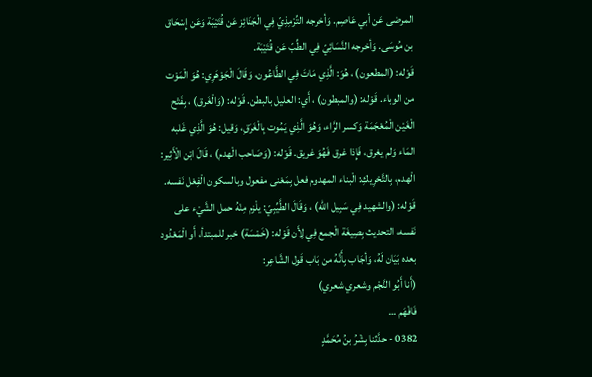المرضى عَن أبي عَاصِم. وَأخرجه التِّرْمِذِيّ فِي الْجَنَائِز عَن قُتَيْبَة وَعَن إِسْحَاق بن مُوسَى. وَأخرجه النَّسَائِيّ فِي الطِّبّ عَن قُتَيْبَة.
قَوْله: (المطعون) ، هُوَ: الَّذِي مَاتَ فِي الطَّاعُون، وَقَالَ الْجَوْهَرِي: هُوَ الْمَوْت من الوباء. قَوْله: (والمبطون) ، أَي: العليل بالبطن. قَوْله: (وَالْغَرق) ، بِفَتْح الْغَيْن الْمُعْجَمَة وَكسر الرَّاء، وَهُوَ الَّذِي يَمُوت بِالْغَرَقِ، وَقيل: هُوَ الَّذِي غَلبه المَاء وَلم يغرق، فَإِذا غرق فَهُوَ غريق. قَوْله: (وَصَاحب الْهدم) ، قَالَ ابْن الْأَثِير: الْهدم، بِالتَّحْرِيكِ: الْبناء المهدوم فعل بِمَعْنى مفعول وبالسكون الْفِعْل نَفسه. قَوْله: (والشهيد فِي سَبِيل الله) ، وَقَالَ الطَّيِّبِيّ: يلْزم مِنْهُ حمل الشَّيْء على نَفسه، التحديث بِصِيغَة الْجمع فِي لِأَن قَوْله: (خَمْسَة) خبر للمبتدأ، أَو الْمَعْدُود بعده بَيَان لَهُ، وَأجَاب بِأَنَّهُ من بَاب قَول الشَّاعِر:
(أَنا أَبُو النَّجْم وشعري شعري)
فَافْهَم …
0382 - حدَّثنا بِشْرُ بنُ مُحَمَّدٍ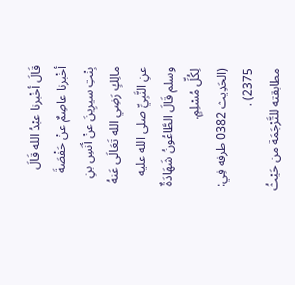قَالَ أخْبرنا عبْدُ الله قَالَ أخْبرنا عاصِمٌ عنْ حَفْصَةَ بِنْتِ سيرِينَ عنْ أنَسِ بنِ مالِكٍ رَضِي الله تَعَالَى عَنهُ عنِ النَّبِيِّ صلى الله عليه وسلم قَالَ الطَّاعُونُ شَهَادَةٌ لِكُلِّ مُسْلِمٍ.
(الحَدِيث 0382 طرفه فِي: 2375) .
مطابقته للتَّرْجَمَة من حَيْثُ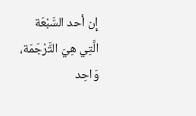إِن أحد السَّبْعَة الَّتِي هِيَ التَّرْجَمَة، وَاحِد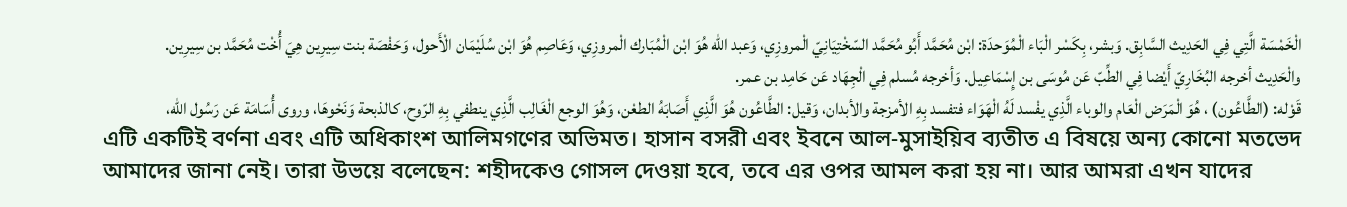الْخَمْسَة الَّتِي فِي الحَدِيث السَّابِق. وَبشر، بِكَسْر الْبَاء الْمُوَحدَة: ابْن مُحَمَّد أَبُو مُحَمَّد السّخْتِيَانِيّ الْمروزِي، وَعبد الله هُوَ ابْن الْمُبَارك الْمروزِي، وَعَاصِم هُوَ ابْن سُلَيْمَان الْأَحول، وَحَفْصَة بنت سِيرِين هِيَ أُخْت مُحَمَّد بن سِيرِين.
والْحَدِيث أخرجه البُخَارِيّ أَيْضا فِي الطِّبّ عَن مُوسَى بن إِسْمَاعِيل. وَأخرجه مُسلم فِي الْجِهَاد عَن حَامِد بن عمر.
قَوْله: (الطَّاعُون) ، هُوَ الْمَرَض الْعَام والوباء الَّذِي يفْسد لَهُ الْهَوَاء فتفسد بِهِ الأمزجة والأبدان، وَقيل: الطَّاعُون هُوَ الَّذِي أَصَابَهُ الطعْن، وَهُوَ الوجع الْغَالِب الَّذِي ينطفي بِهِ الرّوح، كالذبحة وَنَحْوهَا، وروى أُسَامَة عَن رَسُول الله،
এটি একটিই বর্ণনা এবং এটি অধিকাংশ আলিমগণের অভিমত। হাসান বসরী এবং ইবনে আল-মুসাইয়িব ব্যতীত এ বিষয়ে অন্য কোনো মতভেদ আমাদের জানা নেই। তারা উভয়ে বলেছেন: শহীদকেও গোসল দেওয়া হবে, তবে এর ওপর আমল করা হয় না। আর আমরা এখন যাদের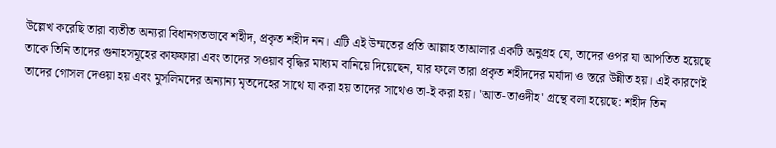উল্লেখ করেছি তারা ব্যতীত অন্যরা বিধানগতভাবে শহীদ, প্রকৃত শহীদ নন। এটি এই উম্মতের প্রতি আল্লাহ তাআলার একটি অনুগ্রহ যে, তাদের ওপর যা আপতিত হয়েছে তাকে তিনি তাদের গুনাহসমূহের কাফফারা এবং তাদের সওয়াব বৃদ্ধির মাধ্যম বানিয়ে দিয়েছেন, যার ফলে তারা প্রকৃত শহীদদের মর্যাদা ও স্তরে উন্নীত হয়। এই কারণেই তাদের গোসল দেওয়া হয় এবং মুসলিমদের অন্যান্য মৃতদেহের সাথে যা করা হয় তাদের সাথেও তা-ই করা হয়। 'আত-তাওদীহ' গ্রন্থে বলা হয়েছে: শহীদ তিন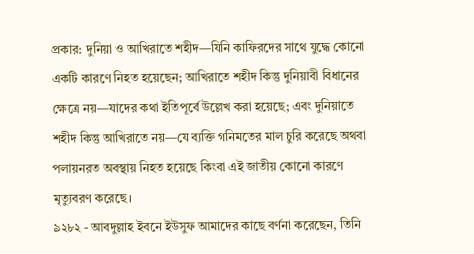প্রকার: দুনিয়া ও আখিরাতে শহীদ—যিনি কাফিরদের সাথে যুদ্ধে কোনো একটি কারণে নিহত হয়েছেন; আখিরাতে শহীদ কিন্তু দুনিয়াবী বিধানের ক্ষেত্রে নয়—যাদের কথা ইতিপূর্বে উল্লেখ করা হয়েছে; এবং দুনিয়াতে শহীদ কিন্তু আখিরাতে নয়—যে ব্যক্তি গনিমতের মাল চুরি করেছে অথবা পলায়নরত অবস্থায় নিহত হয়েছে কিংবা এই জাতীয় কোনো কারণে মৃত্যুবরণ করেছে।
৯২৮২ - আবদুল্লাহ ইবনে ইউসুফ আমাদের কাছে বর্ণনা করেছেন, তিনি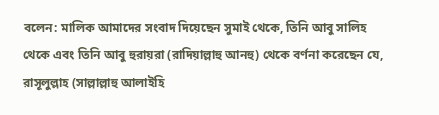বলেন: মালিক আমাদের সংবাদ দিয়েছেন সুমাই থেকে, তিনি আবু সালিহ থেকে এবং তিনি আবু হুরায়রা (রাদিয়াল্লাহু আনহু) থেকে বর্ণনা করেছেন যে, রাসূলুল্লাহ (সাল্লাল্লাহু আলাইহি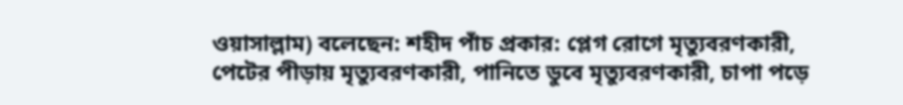ওয়াসাল্লাম) বলেছেন: শহীদ পাঁচ প্রকার: প্লেগ রোগে মৃত্যুবরণকারী, পেটের পীড়ায় মৃত্যুবরণকারী, পানিতে ডুবে মৃত্যুবরণকারী, চাপা পড়ে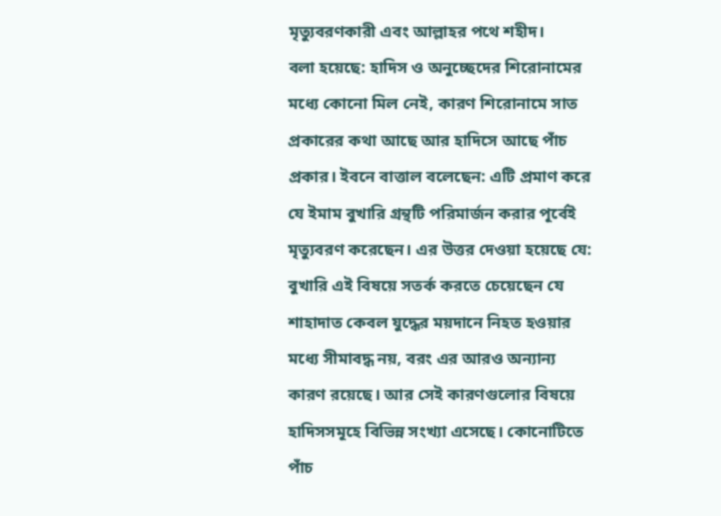মৃত্যুবরণকারী এবং আল্লাহর পথে শহীদ।
বলা হয়েছে: হাদিস ও অনুচ্ছেদের শিরোনামের মধ্যে কোনো মিল নেই, কারণ শিরোনামে সাত প্রকারের কথা আছে আর হাদিসে আছে পাঁচ প্রকার। ইবনে বাত্তাল বলেছেন: এটি প্রমাণ করে যে ইমাম বুখারি গ্রন্থটি পরিমার্জন করার পূর্বেই মৃত্যুবরণ করেছেন। এর উত্তর দেওয়া হয়েছে যে: বুখারি এই বিষয়ে সতর্ক করতে চেয়েছেন যে শাহাদাত কেবল যুদ্ধের ময়দানে নিহত হওয়ার মধ্যে সীমাবদ্ধ নয়, বরং এর আরও অন্যান্য কারণ রয়েছে। আর সেই কারণগুলোর বিষয়ে হাদিসসমূহে বিভিন্ন সংখ্যা এসেছে। কোনোটিতে পাঁচ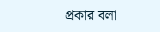প্রকার বলা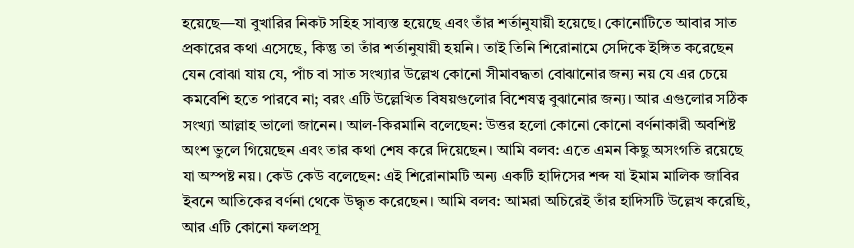হয়েছে—যা বুখারির নিকট সহিহ সাব্যস্ত হয়েছে এবং তাঁর শর্তানুযায়ী হয়েছে। কোনোটিতে আবার সাত প্রকারের কথা এসেছে, কিন্তু তা তাঁর শর্তানুযায়ী হয়নি। তাই তিনি শিরোনামে সেদিকে ইঙ্গিত করেছেন যেন বোঝা যায় যে, পাঁচ বা সাত সংখ্যার উল্লেখ কোনো সীমাবদ্ধতা বোঝানোর জন্য নয় যে এর চেয়ে কমবেশি হতে পারবে না; বরং এটি উল্লেখিত বিষয়গুলোর বিশেষত্ব বুঝানোর জন্য। আর এগুলোর সঠিক সংখ্যা আল্লাহ ভালো জানেন। আল-কিরমানি বলেছেন: উত্তর হলো কোনো কোনো বর্ণনাকারী অবশিষ্ট অংশ ভুলে গিয়েছেন এবং তার কথা শেষ করে দিয়েছেন। আমি বলব: এতে এমন কিছু অসংগতি রয়েছে যা অস্পষ্ট নয়। কেউ কেউ বলেছেন: এই শিরোনামটি অন্য একটি হাদিসের শব্দ যা ইমাম মালিক জাবির ইবনে আতিকের বর্ণনা থেকে উদ্ধৃত করেছেন। আমি বলব: আমরা অচিরেই তাঁর হাদিসটি উল্লেখ করেছি, আর এটি কোনো ফলপ্রসূ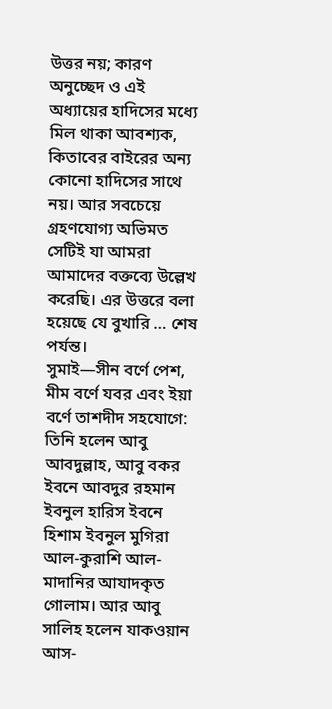উত্তর নয়; কারণ অনুচ্ছেদ ও এই অধ্যায়ের হাদিসের মধ্যে মিল থাকা আবশ্যক, কিতাবের বাইরের অন্য কোনো হাদিসের সাথে নয়। আর সবচেয়ে গ্রহণযোগ্য অভিমত সেটিই যা আমরা আমাদের বক্তব্যে উল্লেখ করেছি। এর উত্তরে বলা হয়েছে যে বুখারি … শেষ পর্যন্ত।
সুমাই—সীন বর্ণে পেশ, মীম বর্ণে যবর এবং ইয়া বর্ণে তাশদীদ সহযোগে: তিনি হলেন আবু আবদুল্লাহ, আবু বকর ইবনে আবদুর রহমান ইবনুল হারিস ইবনে হিশাম ইবনুল মুগিরা আল-কুরাশি আল-মাদানির আযাদকৃত গোলাম। আর আবু সালিহ হলেন যাকওয়ান আস-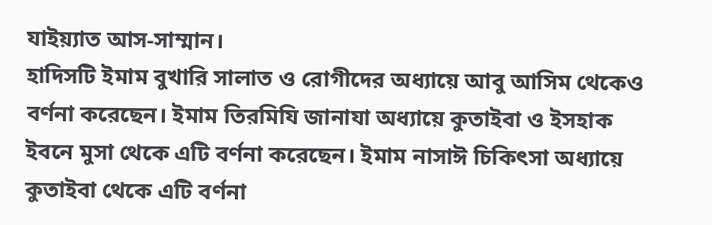যাইয়্যাত আস-সাম্মান।
হাদিসটি ইমাম বুখারি সালাত ও রোগীদের অধ্যায়ে আবু আসিম থেকেও বর্ণনা করেছেন। ইমাম তিরমিযি জানাযা অধ্যায়ে কুতাইবা ও ইসহাক ইবনে মুসা থেকে এটি বর্ণনা করেছেন। ইমাম নাসাঈ চিকিৎসা অধ্যায়ে কুতাইবা থেকে এটি বর্ণনা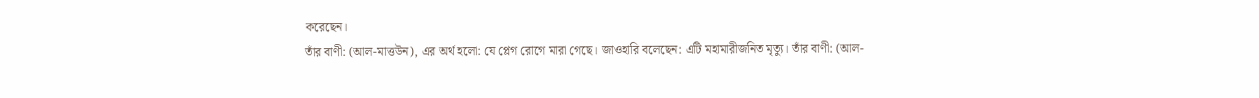করেছেন।
তাঁর বাণী: (আল-মাত্তউন), এর অর্থ হলো: যে প্লেগ রোগে মারা গেছে। জাওহারি বলেছেন: এটি মহামারীজনিত মৃত্যু। তাঁর বাণী: (আল-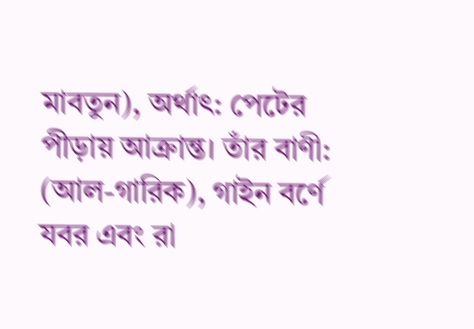মাবতুন), অর্থাৎ: পেটের পীড়ায় আক্রান্ত। তাঁর বাণী: (আল-গারিক), গাইন বর্ণে যবর এবং রা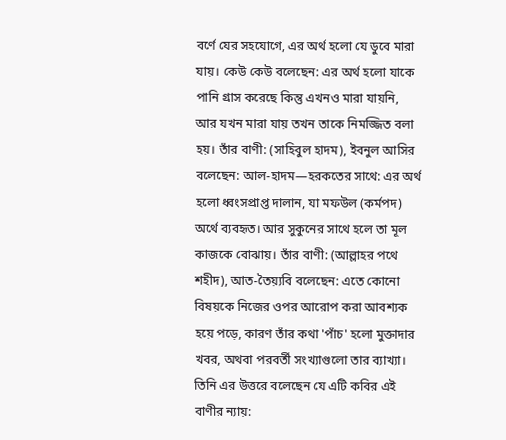বর্ণে যের সহযোগে, এর অর্থ হলো যে ডুবে মারা যায়। কেউ কেউ বলেছেন: এর অর্থ হলো যাকে পানি গ্রাস করেছে কিন্তু এখনও মারা যায়নি, আর যখন মারা যায় তখন তাকে নিমজ্জিত বলা হয়। তাঁর বাণী: (সাহিবুল হাদম), ইবনুল আসির বলেছেন: আল-হাদম—হরকতের সাথে: এর অর্থ হলো ধ্বংসপ্রাপ্ত দালান, যা মফউল (কর্মপদ) অর্থে ব্যবহৃত। আর সুকুনের সাথে হলে তা মূল কাজকে বোঝায়। তাঁর বাণী: (আল্লাহর পথে শহীদ), আত-তৈয়্যবি বলেছেন: এতে কোনো বিষয়কে নিজের ওপর আরোপ করা আবশ্যক হয়ে পড়ে, কারণ তাঁর কথা 'পাঁচ' হলো মুক্তাদার খবর, অথবা পরবর্তী সংখ্যাগুলো তার ব্যাখ্যা। তিনি এর উত্তরে বলেছেন যে এটি কবির এই বাণীর ন্যায়: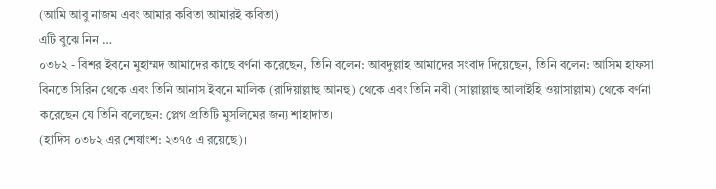(আমি আবু নাজম এবং আমার কবিতা আমারই কবিতা)
এটি বুঝে নিন …
০৩৮২ - বিশর ইবনে মুহাম্মদ আমাদের কাছে বর্ণনা করেছেন, তিনি বলেন: আবদুল্লাহ আমাদের সংবাদ দিয়েছেন, তিনি বলেন: আসিম হাফসা বিনতে সিরিন থেকে এবং তিনি আনাস ইবনে মালিক (রাদিয়াল্লাহু আনহু) থেকে এবং তিনি নবী (সাল্লাল্লাহু আলাইহি ওয়াসাল্লাম) থেকে বর্ণনা করেছেন যে তিনি বলেছেন: প্লেগ প্রতিটি মুসলিমের জন্য শাহাদাত।
(হাদিস ০৩৮২ এর শেষাংশ: ২৩৭৫ এ রয়েছে)।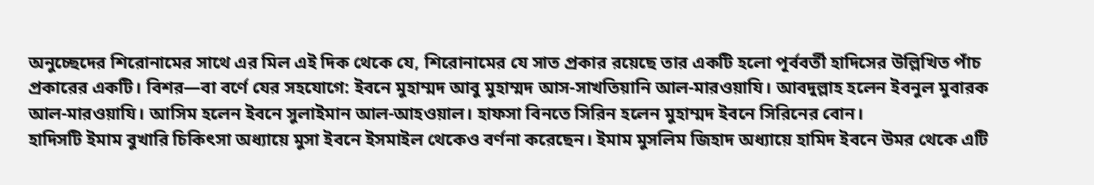অনুচ্ছেদের শিরোনামের সাথে এর মিল এই দিক থেকে যে, শিরোনামের যে সাত প্রকার রয়েছে তার একটি হলো পূর্ববর্তী হাদিসের উল্লিখিত পাঁচ প্রকারের একটি। বিশর—বা বর্ণে যের সহযোগে: ইবনে মুহাম্মদ আবু মুহাম্মদ আস-সাখতিয়ানি আল-মারওয়াযি। আবদুল্লাহ হলেন ইবনুল মুবারক আল-মারওয়াযি। আসিম হলেন ইবনে সুলাইমান আল-আহওয়াল। হাফসা বিনতে সিরিন হলেন মুহাম্মদ ইবনে সিরিনের বোন।
হাদিসটি ইমাম বুখারি চিকিৎসা অধ্যায়ে মুসা ইবনে ইসমাইল থেকেও বর্ণনা করেছেন। ইমাম মুসলিম জিহাদ অধ্যায়ে হামিদ ইবনে উমর থেকে এটি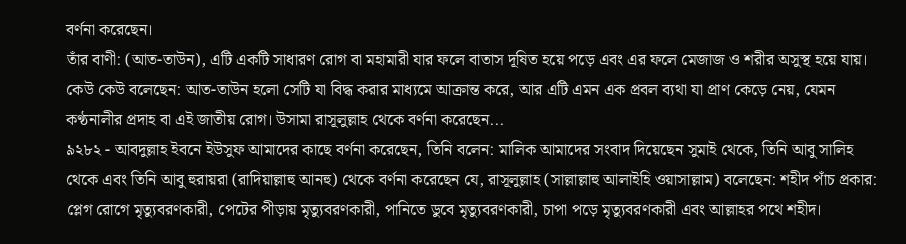বর্ণনা করেছেন।
তাঁর বাণী: (আত-তাউন), এটি একটি সাধারণ রোগ বা মহামারী যার ফলে বাতাস দূষিত হয়ে পড়ে এবং এর ফলে মেজাজ ও শরীর অসুস্থ হয়ে যায়। কেউ কেউ বলেছেন: আত-তাউন হলো সেটি যা বিদ্ধ করার মাধ্যমে আক্রান্ত করে, আর এটি এমন এক প্রবল ব্যথা যা প্রাণ কেড়ে নেয়, যেমন কণ্ঠনালীর প্রদাহ বা এই জাতীয় রোগ। উসামা রাসূলুল্লাহ থেকে বর্ণনা করেছেন...
৯২৮২ - আবদুল্লাহ ইবনে ইউসুফ আমাদের কাছে বর্ণনা করেছেন, তিনি বলেন: মালিক আমাদের সংবাদ দিয়েছেন সুমাই থেকে, তিনি আবু সালিহ থেকে এবং তিনি আবু হুরায়রা (রাদিয়াল্লাহু আনহু) থেকে বর্ণনা করেছেন যে, রাসূলুল্লাহ (সাল্লাল্লাহু আলাইহি ওয়াসাল্লাম) বলেছেন: শহীদ পাঁচ প্রকার: প্লেগ রোগে মৃত্যুবরণকারী, পেটের পীড়ায় মৃত্যুবরণকারী, পানিতে ডুবে মৃত্যুবরণকারী, চাপা পড়ে মৃত্যুবরণকারী এবং আল্লাহর পথে শহীদ।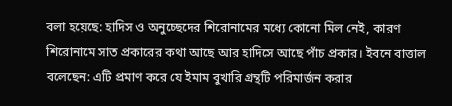বলা হয়েছে: হাদিস ও অনুচ্ছেদের শিরোনামের মধ্যে কোনো মিল নেই, কারণ শিরোনামে সাত প্রকারের কথা আছে আর হাদিসে আছে পাঁচ প্রকার। ইবনে বাত্তাল বলেছেন: এটি প্রমাণ করে যে ইমাম বুখারি গ্রন্থটি পরিমার্জন করার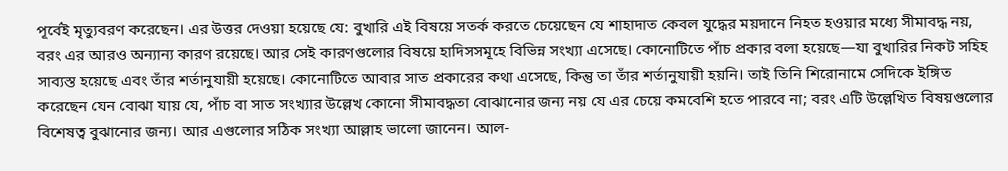পূর্বেই মৃত্যুবরণ করেছেন। এর উত্তর দেওয়া হয়েছে যে: বুখারি এই বিষয়ে সতর্ক করতে চেয়েছেন যে শাহাদাত কেবল যুদ্ধের ময়দানে নিহত হওয়ার মধ্যে সীমাবদ্ধ নয়, বরং এর আরও অন্যান্য কারণ রয়েছে। আর সেই কারণগুলোর বিষয়ে হাদিসসমূহে বিভিন্ন সংখ্যা এসেছে। কোনোটিতে পাঁচ প্রকার বলা হয়েছে—যা বুখারির নিকট সহিহ সাব্যস্ত হয়েছে এবং তাঁর শর্তানুযায়ী হয়েছে। কোনোটিতে আবার সাত প্রকারের কথা এসেছে, কিন্তু তা তাঁর শর্তানুযায়ী হয়নি। তাই তিনি শিরোনামে সেদিকে ইঙ্গিত করেছেন যেন বোঝা যায় যে, পাঁচ বা সাত সংখ্যার উল্লেখ কোনো সীমাবদ্ধতা বোঝানোর জন্য নয় যে এর চেয়ে কমবেশি হতে পারবে না; বরং এটি উল্লেখিত বিষয়গুলোর বিশেষত্ব বুঝানোর জন্য। আর এগুলোর সঠিক সংখ্যা আল্লাহ ভালো জানেন। আল-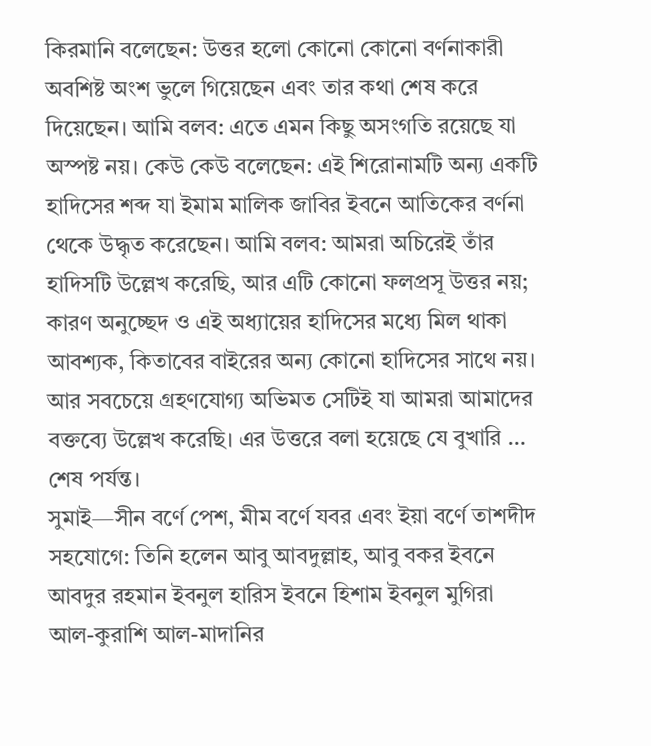কিরমানি বলেছেন: উত্তর হলো কোনো কোনো বর্ণনাকারী অবশিষ্ট অংশ ভুলে গিয়েছেন এবং তার কথা শেষ করে দিয়েছেন। আমি বলব: এতে এমন কিছু অসংগতি রয়েছে যা অস্পষ্ট নয়। কেউ কেউ বলেছেন: এই শিরোনামটি অন্য একটি হাদিসের শব্দ যা ইমাম মালিক জাবির ইবনে আতিকের বর্ণনা থেকে উদ্ধৃত করেছেন। আমি বলব: আমরা অচিরেই তাঁর হাদিসটি উল্লেখ করেছি, আর এটি কোনো ফলপ্রসূ উত্তর নয়; কারণ অনুচ্ছেদ ও এই অধ্যায়ের হাদিসের মধ্যে মিল থাকা আবশ্যক, কিতাবের বাইরের অন্য কোনো হাদিসের সাথে নয়। আর সবচেয়ে গ্রহণযোগ্য অভিমত সেটিই যা আমরা আমাদের বক্তব্যে উল্লেখ করেছি। এর উত্তরে বলা হয়েছে যে বুখারি … শেষ পর্যন্ত।
সুমাই—সীন বর্ণে পেশ, মীম বর্ণে যবর এবং ইয়া বর্ণে তাশদীদ সহযোগে: তিনি হলেন আবু আবদুল্লাহ, আবু বকর ইবনে আবদুর রহমান ইবনুল হারিস ইবনে হিশাম ইবনুল মুগিরা আল-কুরাশি আল-মাদানির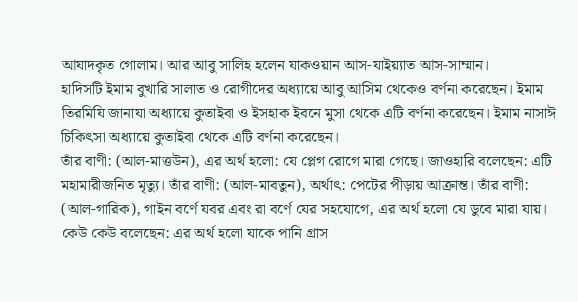আযাদকৃত গোলাম। আর আবু সালিহ হলেন যাকওয়ান আস-যাইয়্যাত আস-সাম্মান।
হাদিসটি ইমাম বুখারি সালাত ও রোগীদের অধ্যায়ে আবু আসিম থেকেও বর্ণনা করেছেন। ইমাম তিরমিযি জানাযা অধ্যায়ে কুতাইবা ও ইসহাক ইবনে মুসা থেকে এটি বর্ণনা করেছেন। ইমাম নাসাঈ চিকিৎসা অধ্যায়ে কুতাইবা থেকে এটি বর্ণনা করেছেন।
তাঁর বাণী: (আল-মাত্তউন), এর অর্থ হলো: যে প্লেগ রোগে মারা গেছে। জাওহারি বলেছেন: এটি মহামারীজনিত মৃত্যু। তাঁর বাণী: (আল-মাবতুন), অর্থাৎ: পেটের পীড়ায় আক্রান্ত। তাঁর বাণী: (আল-গারিক), গাইন বর্ণে যবর এবং রা বর্ণে যের সহযোগে, এর অর্থ হলো যে ডুবে মারা যায়। কেউ কেউ বলেছেন: এর অর্থ হলো যাকে পানি গ্রাস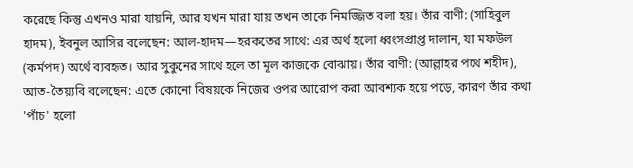করেছে কিন্তু এখনও মারা যায়নি, আর যখন মারা যায় তখন তাকে নিমজ্জিত বলা হয়। তাঁর বাণী: (সাহিবুল হাদম), ইবনুল আসির বলেছেন: আল-হাদম—হরকতের সাথে: এর অর্থ হলো ধ্বংসপ্রাপ্ত দালান, যা মফউল (কর্মপদ) অর্থে ব্যবহৃত। আর সুকুনের সাথে হলে তা মূল কাজকে বোঝায়। তাঁর বাণী: (আল্লাহর পথে শহীদ), আত-তৈয়্যবি বলেছেন: এতে কোনো বিষয়কে নিজের ওপর আরোপ করা আবশ্যক হয়ে পড়ে, কারণ তাঁর কথা 'পাঁচ' হলো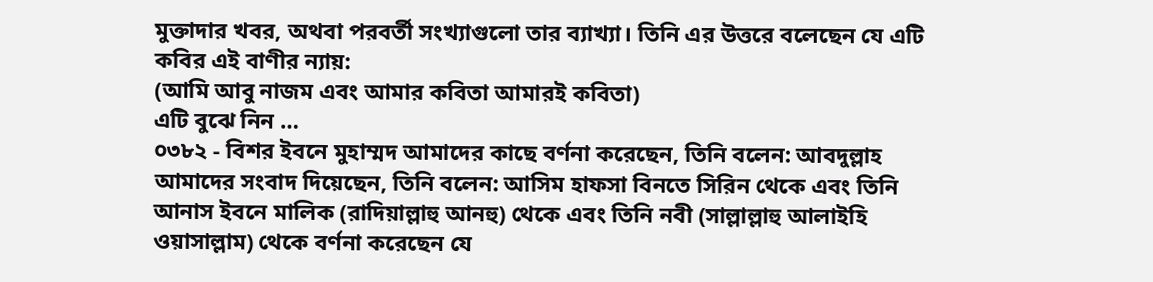মুক্তাদার খবর, অথবা পরবর্তী সংখ্যাগুলো তার ব্যাখ্যা। তিনি এর উত্তরে বলেছেন যে এটি কবির এই বাণীর ন্যায়:
(আমি আবু নাজম এবং আমার কবিতা আমারই কবিতা)
এটি বুঝে নিন …
০৩৮২ - বিশর ইবনে মুহাম্মদ আমাদের কাছে বর্ণনা করেছেন, তিনি বলেন: আবদুল্লাহ আমাদের সংবাদ দিয়েছেন, তিনি বলেন: আসিম হাফসা বিনতে সিরিন থেকে এবং তিনি আনাস ইবনে মালিক (রাদিয়াল্লাহু আনহু) থেকে এবং তিনি নবী (সাল্লাল্লাহু আলাইহি ওয়াসাল্লাম) থেকে বর্ণনা করেছেন যে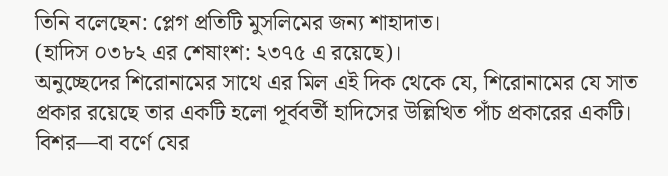তিনি বলেছেন: প্লেগ প্রতিটি মুসলিমের জন্য শাহাদাত।
(হাদিস ০৩৮২ এর শেষাংশ: ২৩৭৫ এ রয়েছে)।
অনুচ্ছেদের শিরোনামের সাথে এর মিল এই দিক থেকে যে, শিরোনামের যে সাত প্রকার রয়েছে তার একটি হলো পূর্ববর্তী হাদিসের উল্লিখিত পাঁচ প্রকারের একটি। বিশর—বা বর্ণে যের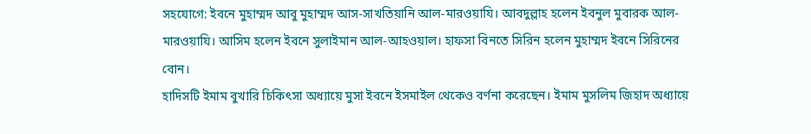সহযোগে: ইবনে মুহাম্মদ আবু মুহাম্মদ আস-সাখতিয়ানি আল-মারওয়াযি। আবদুল্লাহ হলেন ইবনুল মুবারক আল-মারওয়াযি। আসিম হলেন ইবনে সুলাইমান আল-আহওয়াল। হাফসা বিনতে সিরিন হলেন মুহাম্মদ ইবনে সিরিনের বোন।
হাদিসটি ইমাম বুখারি চিকিৎসা অধ্যায়ে মুসা ইবনে ইসমাইল থেকেও বর্ণনা করেছেন। ইমাম মুসলিম জিহাদ অধ্যায়ে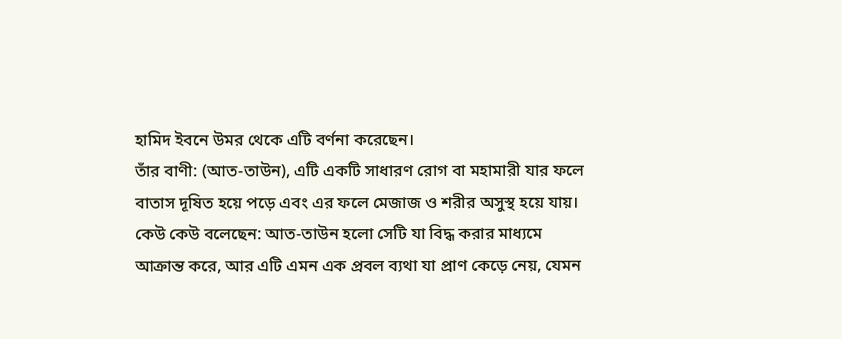হামিদ ইবনে উমর থেকে এটি বর্ণনা করেছেন।
তাঁর বাণী: (আত-তাউন), এটি একটি সাধারণ রোগ বা মহামারী যার ফলে বাতাস দূষিত হয়ে পড়ে এবং এর ফলে মেজাজ ও শরীর অসুস্থ হয়ে যায়। কেউ কেউ বলেছেন: আত-তাউন হলো সেটি যা বিদ্ধ করার মাধ্যমে আক্রান্ত করে, আর এটি এমন এক প্রবল ব্যথা যা প্রাণ কেড়ে নেয়, যেমন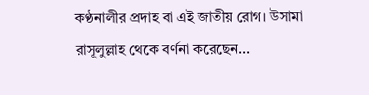কণ্ঠনালীর প্রদাহ বা এই জাতীয় রোগ। উসামা রাসূলুল্লাহ থেকে বর্ণনা করেছেন...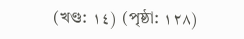(খণ্ড: ١٤) (পৃষ্ঠা: ١٢٨)